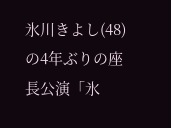氷川きよし(48)の4年ぶりの座長公演「氷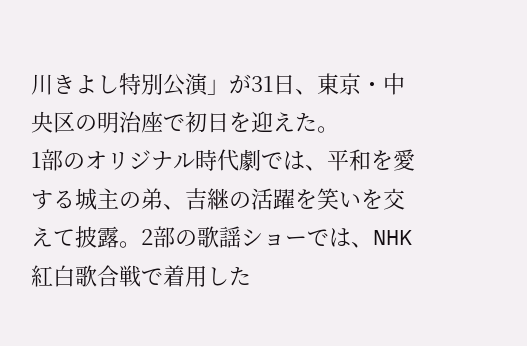川きよし特別公演」が31日、東京・中央区の明治座で初日を迎えた。
1部のオリジナル時代劇では、平和を愛する城主の弟、吉継の活躍を笑いを交えて披露。2部の歌謡ショーでは、NHK紅白歌合戦で着用した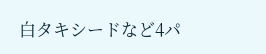白タキシードなど4パ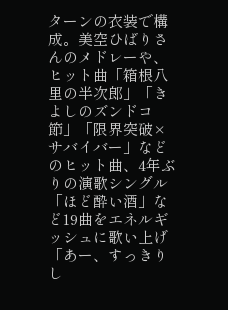ターンの衣装で構成。美空ひばりさんのメドレーや、ヒット曲「箱根八里の半次郎」「きよしのズンドコ節」「限界突破×サバイバー」などのヒット曲、4年ぶりの演歌シングル「ほど酔い酒」など19曲をエネルギッシュに歌い上げ「あー、すっきりし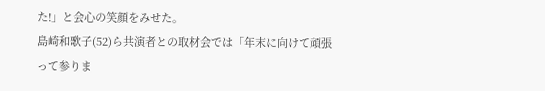た!」と会心の笑顔をみせた。
島崎和歌子(52)ら共演者との取材会では「年末に向けて頑張って参りま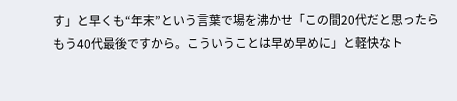す」と早くも“年末”という言葉で場を沸かせ「この間20代だと思ったらもう40代最後ですから。こういうことは早め早めに」と軽快なト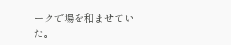ークで場を和ませていた。